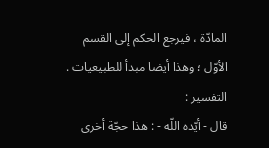المادّة ، فيرجع الحكم إلى القسم الأوّل ؛ وهذا أيضا مبدأ للطبيعيات .
التفسير :
قال - أيّده اللّه - : هذا حجّة أخرى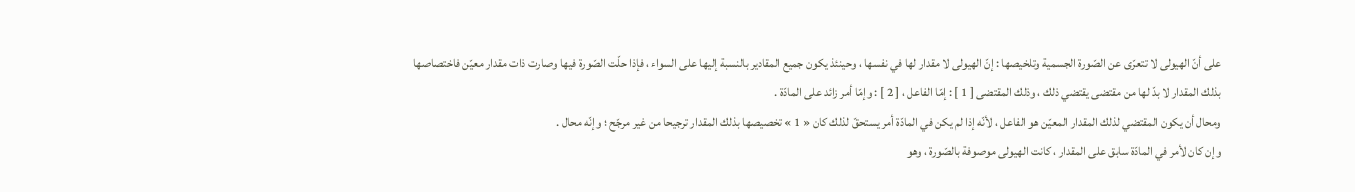على أنّ الهيولى لا تتعرّى عن الصّورة الجسمية وتلخيصها : إنّ الهيولى لا مقدار لها في نفسها ، وحينئذ يكون جميع المقادير بالنسبة إليها على السواء ، فإذا حلّت الصّورة فيها وصارت ذات مقدار معيّن فاختصاصها بذلك المقدار لا بدّ لها من مقتضى يقتضي ذلك ، وذلك المقتضى [ 1 ] : إمّا الفاعل ، [ 2 ] : وإمّا أمر زائد على المادّة .
ومحال أن يكون المقتضي لذلك المقدار المعيّن هو الفاعل ، لأنّه إذا لم يكن في المادّة أمر يستحقّ لذلك كان « 1 » تخصيصها بذلك المقدار ترجيحا من غير مرجّح ؛ وإنّه محال .
وإن كان لأمر في المادّة سابق على المقدار ، كانت الهيولى موصوفة بالصّورة ، وهو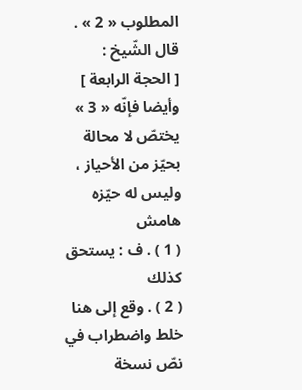المطلوب « 2 » .
قال الشّيخ :
[ الحجة الرابعة ]
وأيضا فإنّه « 3 » يختصّ لا محالة بحيّز من الأحياز ، وليس له حيّزه
هامش
( 1 ) . ف : يستحق كذلك
( 2 ) . وقع إلى هنا خلط واضطراب في نصّ نسخة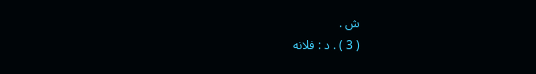ش .
( 3 ) . د : فلانه